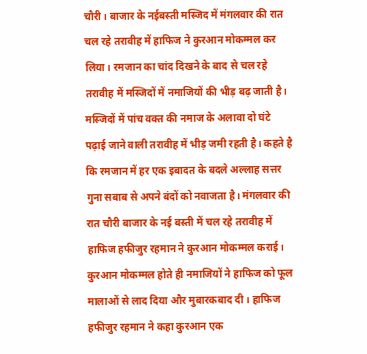चौरी। बाजार के नईबस्ती मस्जिद में मंगलवार की रात चल रहे तरावीह में हाफिज ने कुरआन मोकम्मल कर लिया। रमजान का चांद दिखने के बाद से चल रहे तरावीह में मस्जिदों में नमाजियों की भीड़ बढ़ जाती है। मस्जिदों में पांच वक्त की नमाज के अलावा दो घंटे पढ़ाई जाने वाली तरावीह में भीड़ जमी रहती है। कहते है कि रमजान में हर एक इबादत के बदले अल्लाह सत्तर गुना सबाब से अपने बंदों को नवाजता है। मंगलवार की रात चौरी बाजार के नई बस्ती में चल रहे तरावीह में हाफिज हफीजुर रहमान ने कुरआन मोकम्मल कराई। कुरआन मोकम्मल होते ही नमाजियों ने हाफिज को फूल मालाओं से लाद दिया और मुबारकबाद दी । हाफिज हफीजुर रहमान ने कहा कुरआन एक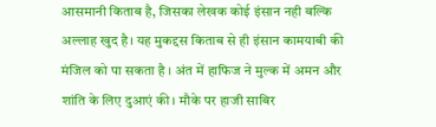आसमानी किताब है, जिसका लेखक कोई इंसान नही बल्कि अल्लाह खुद है। यह मुकद्दस किताब से ही इंसान कामयाबी की मंजिल को पा सकता है । अंत में हाफिज ने मुल्क में अमन और शांति के लिए दुआएं की। मौके पर हाजी साबिर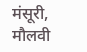मंसूरी, मौलवी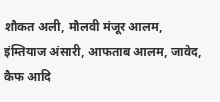शौकत अली, मौलवी मंजूर आलम, इंम्तियाज अंसारी, आफताब आलम, जावेद, कैफ आदि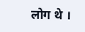लोग थे ।